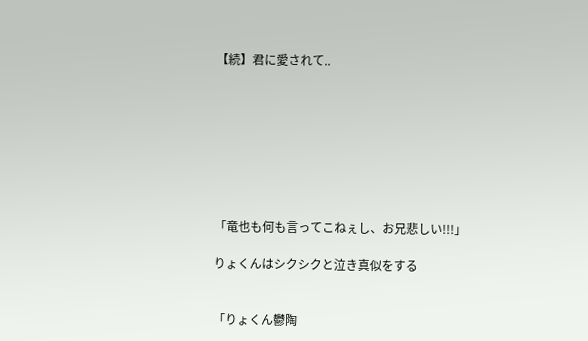【続】君に愛されて..








「竜也も何も言ってこねぇし、お兄悲しい!!!」

りょくんはシクシクと泣き真似をする


「りょくん鬱陶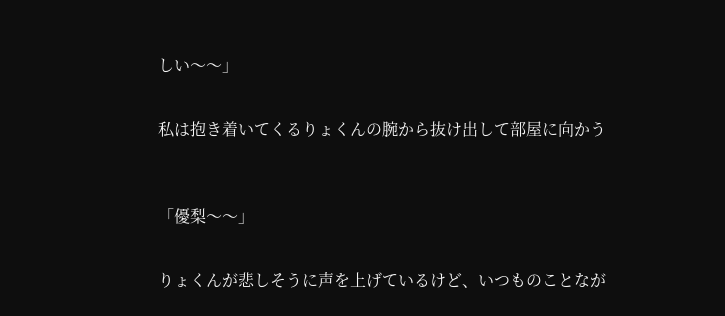しい〜〜」


私は抱き着いてくるりょくんの腕から抜け出して部屋に向かう



「優梨〜〜」


りょくんが悲しそうに声を上げているけど、いつものことなが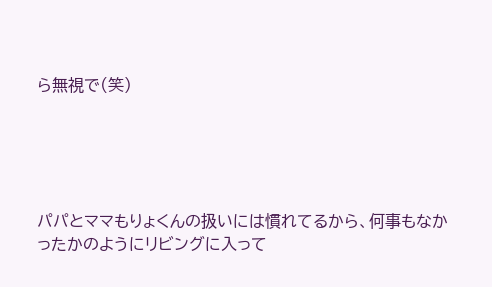ら無視で(笑)





パパとママもりょくんの扱いには慣れてるから、何事もなかったかのようにリビングに入って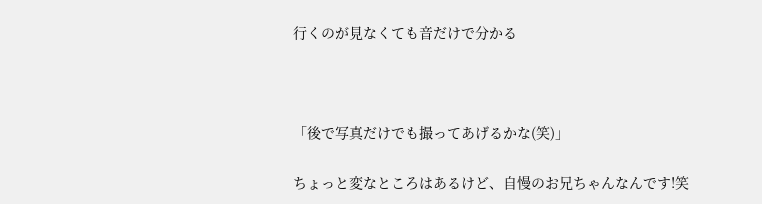行くのが見なくても音だけで分かる



「後で写真だけでも撮ってあげるかな(笑)」

ちょっと変なところはあるけど、自慢のお兄ちゃんなんです!笑